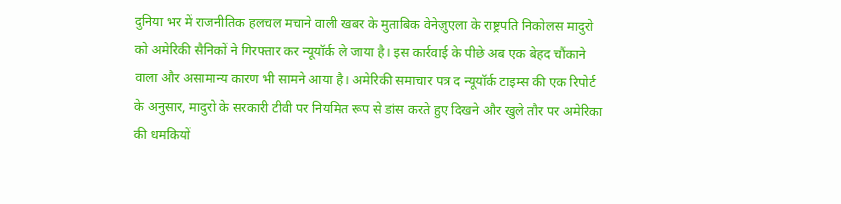दुनिया भर में राजनीतिक हलचल मचाने वाली खबर के मुताबिक वेनेज़ुएला के राष्ट्रपति निकोलस मादुरो को अमेरिकी सैनिकों ने गिरफ्तार कर न्यूयॉर्क ले जाया है। इस कार्रवाई के पीछे अब एक बेहद चौंकाने वाला और असामान्य कारण भी सामने आया है। अमेरिकी समाचार पत्र द न्यूयॉर्क टाइम्स की एक रिपोर्ट के अनुसार, मादुरो के सरकारी टीवी पर नियमित रूप से डांस करते हुए दिखने और खुले तौर पर अमेरिका की धमकियों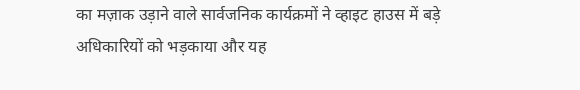का मज़ाक उड़ाने वाले सार्वजनिक कार्यक्रमों ने व्हाइट हाउस में बड़े अधिकारियों को भड़काया और यह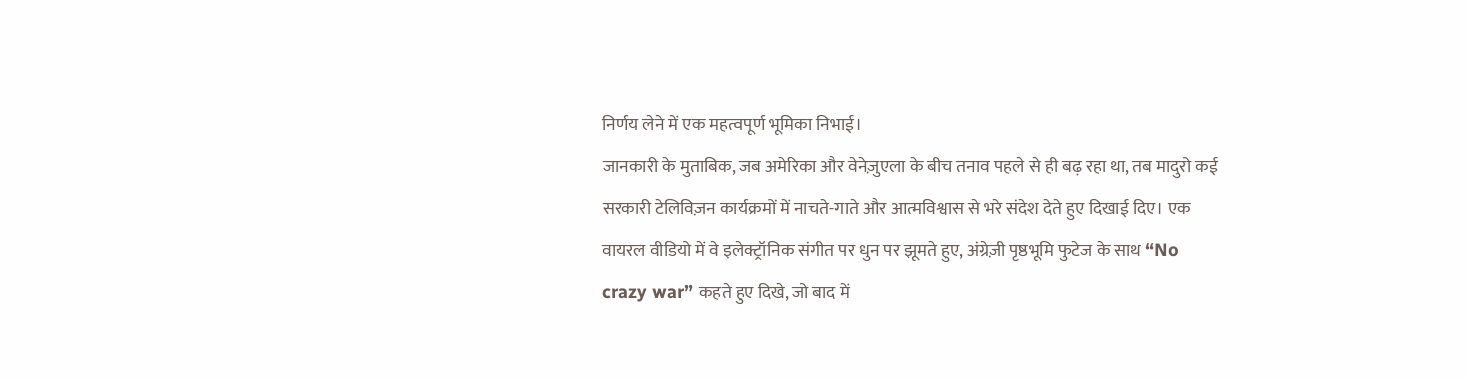निर्णय लेने में एक महत्वपूर्ण भूमिका निभाई।
जानकारी के मुताबिक, जब अमेरिका और वेनेज़ुएला के बीच तनाव पहले से ही बढ़ रहा था, तब मादुरो कई सरकारी टेलिविज़न कार्यक्रमों में नाचते-गाते और आत्मविश्वास से भरे संदेश देते हुए दिखाई दिए। एक वायरल वीडियो में वे इलेक्ट्रॉनिक संगीत पर धुन पर झूमते हुए, अंग्रेज़ी पृष्ठभूमि फुटेज के साथ “No crazy war” कहते हुए दिखे, जो बाद में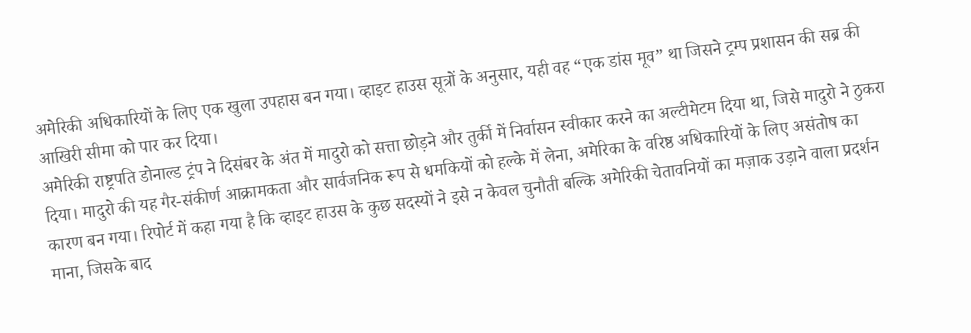अमेरिकी अधिकारियों के लिए एक खुला उपहास बन गया। व्हाइट हाउस सूत्रों के अनुसार, यही वह “एक डांस मूव” था जिसने ट्रम्प प्रशासन की सब्र की आखिरी सीमा को पार कर दिया।
अमेरिकी राष्ट्रपति डोनाल्ड ट्रंप ने दिसंबर के अंत में मादुरो को सत्ता छोड़ने और तुर्की में निर्वासन स्वीकार करने का अल्टीमेटम दिया था, जिसे मादुरो ने ठुकरा दिया। मादुरो की यह गैर-संकीर्ण आक्रामकता और सार्वजनिक रूप से धमकियों को हल्के में लेना, अमेरिका के वरिष्ठ अधिकारियों के लिए असंतोष का कारण बन गया। रिपोर्ट में कहा गया है कि व्हाइट हाउस के कुछ सदस्यों ने इसे न केवल चुनौती बल्कि अमेरिकी चेतावनियों का मज़ाक उड़ाने वाला प्रदर्शन माना, जिसके बाद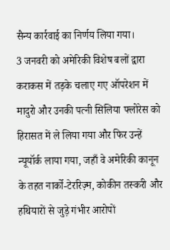सैन्य कार्रवाई का निर्णय लिया गया।
3 जनवरी को अमेरिकी विशेष बलों द्वारा कराकस में तड़के चलाए गए ऑपरेशन में मादुरो और उनकी पत्नी सिलिया फ्लोरेस को हिरासत में ले लिया गया और फिर उन्हें न्यूयॉर्क लाया गया, जहाँ वे अमेरिकी कानून के तहत नार्को-टेररिज़्म, कोकीन तस्करी और हथियारों से जुड़े गंभीर आरोपों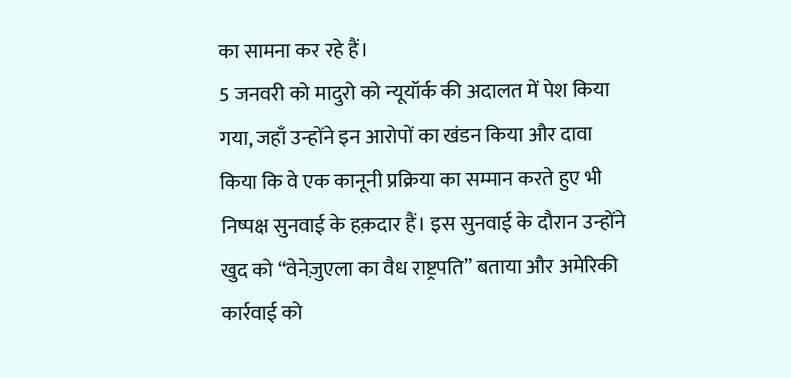का सामना कर रहे हैं।
5 जनवरी को मादुरो को न्यूयॉर्क की अदालत में पेश किया गया, जहाँ उन्होंने इन आरोपों का खंडन किया और दावा किया कि वे एक कानूनी प्रक्रिया का सम्मान करते हुए भी निष्पक्ष सुनवाई के हक़दार हैं। इस सुनवाई के दौरान उन्होंने खुद को “वेनेज़ुएला का वैध राष्ट्रपति” बताया और अमेरिकी कार्रवाई को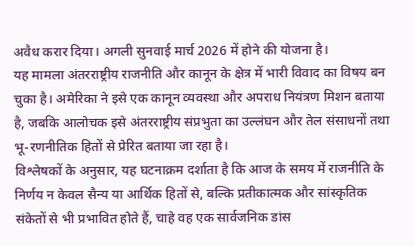अवैध करार दिया। अगली सुनवाई मार्च 2026 में होने की योजना है।
यह मामला अंतरराष्ट्रीय राजनीति और कानून के क्षेत्र में भारी विवाद का विषय बन चुका है। अमेरिका ने इसे एक कानून व्यवस्था और अपराध नियंत्रण मिशन बताया है, जबकि आलोचक इसे अंतरराष्ट्रीय संप्रभुता का उल्लंघन और तेल संसाधनों तथा भू-रणनीतिक हितों से प्रेरित बताया जा रहा है।
विश्लेषकों के अनुसार, यह घटनाक्रम दर्शाता है कि आज के समय में राजनीति के निर्णय न केवल सैन्य या आर्थिक हितों से, बल्कि प्रतीकात्मक और सांस्कृतिक संकेतों से भी प्रभावित होते हैं, चाहे वह एक सार्वजनिक डांस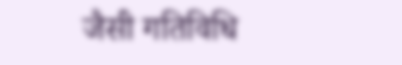जैसी गतिविधि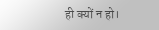ही क्यों न हो।